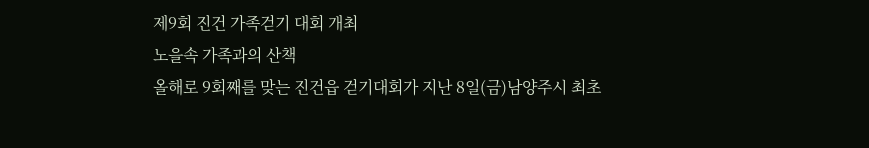제9회 진건 가족걷기 대회 개최
노을속 가족과의 산책
올해로 9회째를 맞는 진건읍 걷기대회가 지난 8일(금)남양주시 최초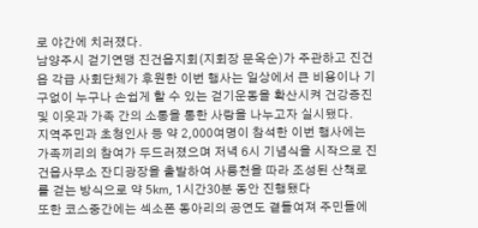로 야간에 치러졌다.
남양주시 걷기연맹 진건읍지회(지회장 문옥순)가 주관하고 진건읍 각급 사회단체가 후원한 이번 행사는 일상에서 큰 비용이나 기구없이 누구나 손쉽게 할 수 있는 걷기운동을 확산시켜 건강증진 및 이웃과 가족 간의 소통을 통한 사랑을 나누고자 실시됐다.
지역주민과 초청인사 등 약 2,000여명이 참석한 이번 행사에는 가족끼리의 참여가 두드러졌으며 저녁 6시 기념식을 시작으로 진건읍사무소 잔디광장을 출발하여 사릉천을 따라 조성된 산책로를 걷는 방식으로 약 5㎞, 1시간30분 동안 진행됐다
또한 코스중간에는 섹소폰 동아리의 공연도 곁들여져 주민들에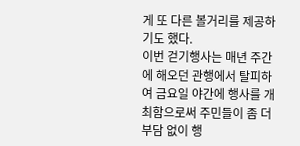게 또 다른 볼거리를 제공하기도 했다.
이번 걷기행사는 매년 주간에 해오던 관행에서 탈피하여 금요일 야간에 행사를 개최함으로써 주민들이 좀 더 부담 없이 행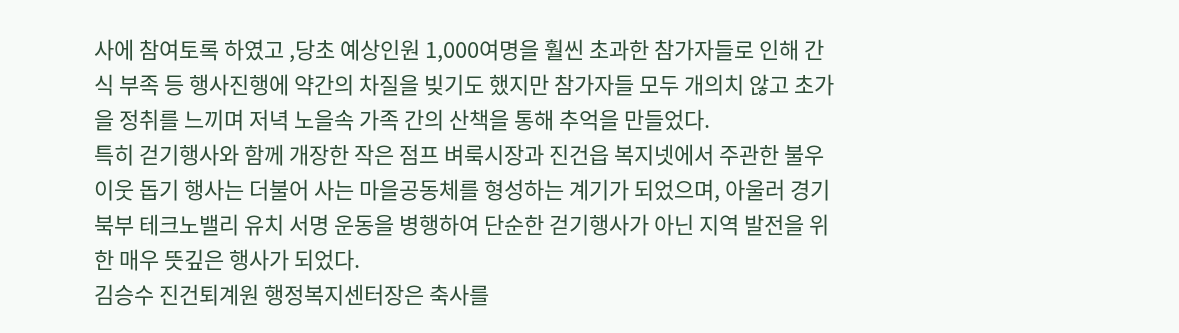사에 참여토록 하였고 ,당초 예상인원 1,000여명을 훨씬 초과한 참가자들로 인해 간식 부족 등 행사진행에 약간의 차질을 빚기도 했지만 참가자들 모두 개의치 않고 초가을 정취를 느끼며 저녁 노을속 가족 간의 산책을 통해 추억을 만들었다.
특히 걷기행사와 함께 개장한 작은 점프 벼룩시장과 진건읍 복지넷에서 주관한 불우이웃 돕기 행사는 더불어 사는 마을공동체를 형성하는 계기가 되었으며, 아울러 경기 북부 테크노밸리 유치 서명 운동을 병행하여 단순한 걷기행사가 아닌 지역 발전을 위한 매우 뜻깊은 행사가 되었다.
김승수 진건퇴계원 행정복지센터장은 축사를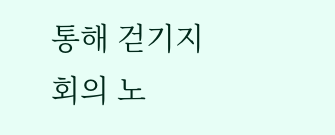통해 걷기지회의 노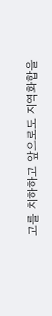고를 치하하고 앞으로도 지역화합을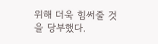위해 더욱 힘써줄 것을 당부했다.